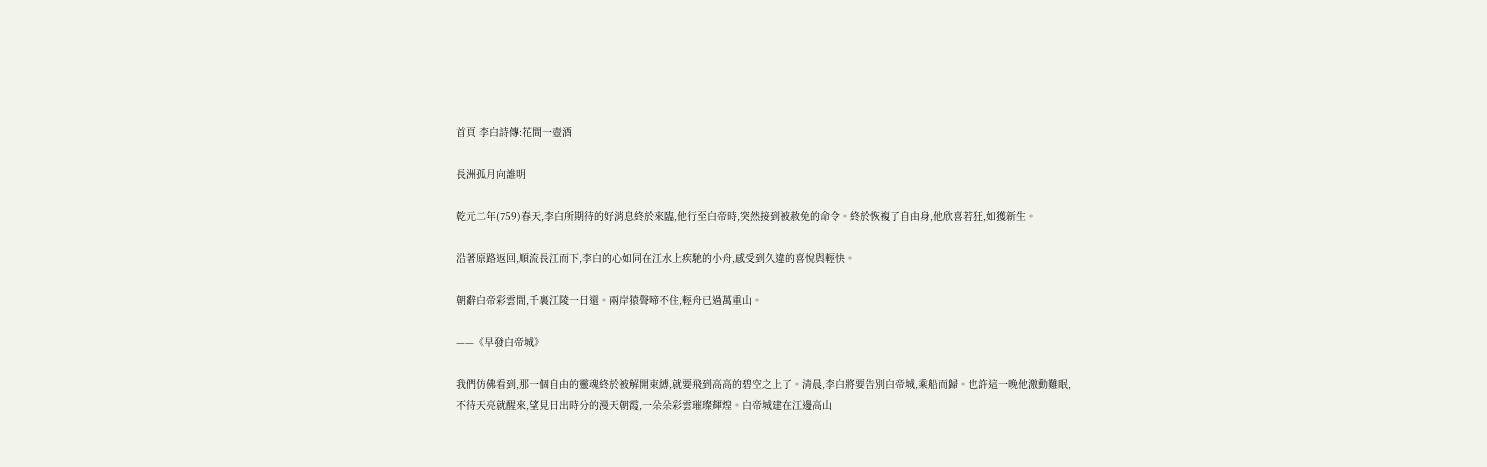首頁 李白詩傳:花間一壺酒

長洲孤月向誰明

乾元二年(759)春天,李白所期待的好消息終於來臨,他行至白帝時,突然接到被赦免的命令。終於恢複了自由身,他欣喜若狂,如獲新生。

沿著原路返回,順流長江而下,李白的心如同在江水上疾馳的小舟,感受到久違的喜悅與輕快。

朝辭白帝彩雲間,千裏江陵一日還。兩岸猿聲啼不住,輕舟已過萬重山。

——《早發白帝城》

我們仿佛看到,那一個自由的靈魂終於被解開束縛,就要飛到高高的碧空之上了。清晨,李白將要告別白帝城,乘船而歸。也許這一晚他激動難眠,不待天亮就醒來,望見日出時分的漫天朝霞,一朵朵彩雲璀璨輝煌。白帝城建在江邊高山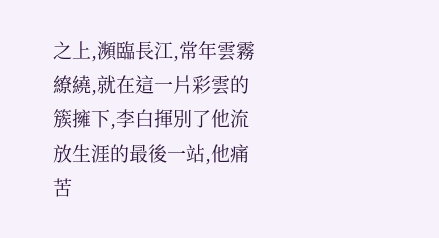之上,瀕臨長江,常年雲霧繚繞,就在這一片彩雲的簇擁下,李白揮別了他流放生涯的最後一站,他痛苦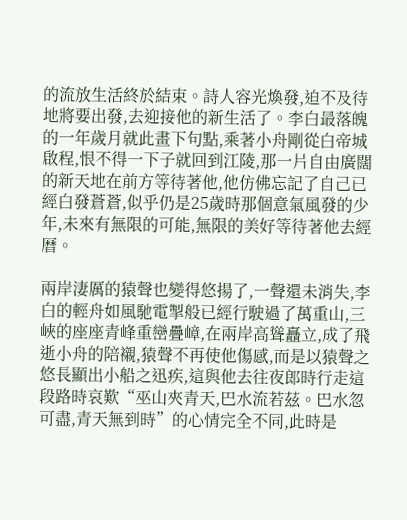的流放生活終於結束。詩人容光煥發,迫不及待地將要出發,去迎接他的新生活了。李白最落魄的一年歲月就此畫下句點,乘著小舟剛從白帝城啟程,恨不得一下子就回到江陵,那一片自由廣闊的新天地在前方等待著他,他仿佛忘記了自己已經白發蒼蒼,似乎仍是25歲時那個意氣風發的少年,未來有無限的可能,無限的美好等待著他去經曆。

兩岸淒厲的猿聲也變得悠揚了,一聲還未消失,李白的輕舟如風馳電掣般已經行駛過了萬重山,三峽的座座青峰重巒疊嶂,在兩岸高聳矗立,成了飛逝小舟的陪襯,猿聲不再使他傷感,而是以猿聲之悠長顯出小船之迅疾,這與他去往夜郎時行走這段路時哀歎“巫山夾青天,巴水流若茲。巴水忽可盡,青天無到時”的心情完全不同,此時是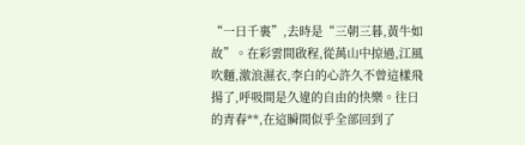“一日千裏”,去時是“三朝三暮,黃牛如故”。在彩雲間啟程,從萬山中掠過,江風吹麵,激浪濕衣,李白的心許久不曾這樣飛揚了,呼吸間是久違的自由的快樂。往日的青春**,在這瞬間似乎全部回到了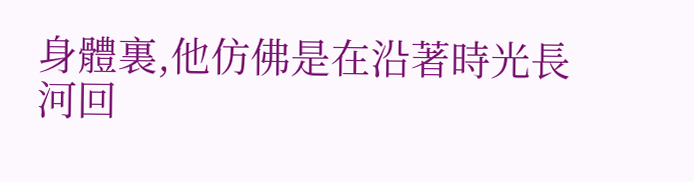身體裏,他仿佛是在沿著時光長河回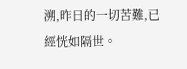溯,昨日的一切苦難,已經恍如隔世。